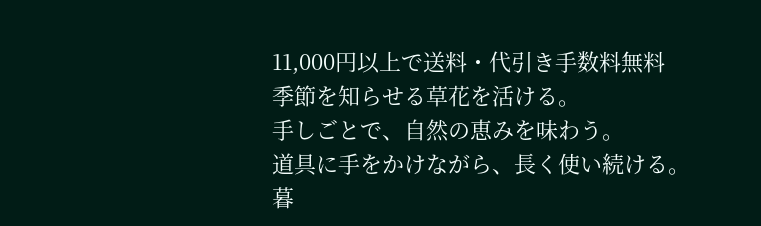11,000円以上で送料・代引き手数料無料
季節を知らせる草花を活ける。
手しごとで、自然の恵みを味わう。
道具に手をかけながら、長く使い続ける。
暮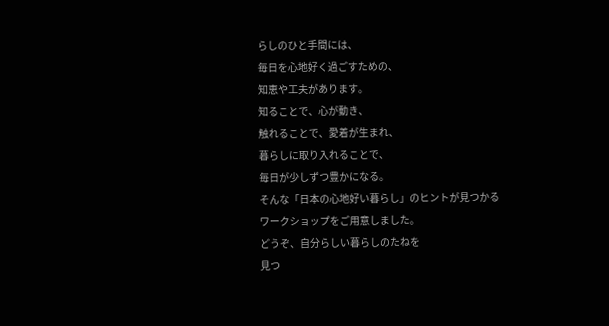らしのひと手間には、
毎日を心地好く過ごすための、
知恵や工夫があります。
知ることで、心が動き、
触れることで、愛着が生まれ、
暮らしに取り入れることで、
毎日が少しずつ豊かになる。
そんな「日本の心地好い暮らし」のヒントが見つかる
ワークショップをご用意しました。
どうぞ、自分らしい暮らしのたねを
見つ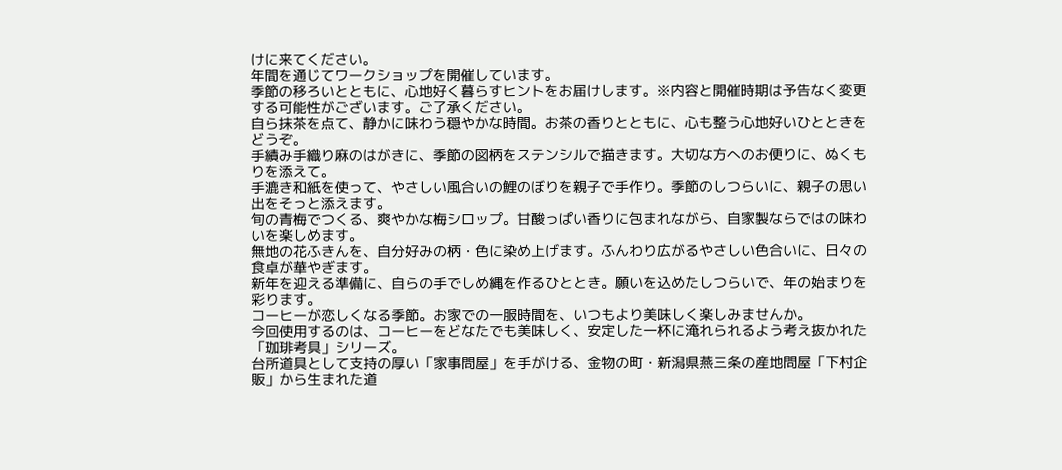けに来てください。
年間を通じてワークショップを開催しています。
季節の移ろいとともに、心地好く暮らすヒントをお届けします。※内容と開催時期は予告なく変更する可能性がございます。ご了承ください。
自ら抹茶を点て、静かに味わう穏やかな時間。お茶の香りとともに、心も整う心地好いひとときをどうぞ。
手績み手織り麻のはがきに、季節の図柄をステンシルで描きます。大切な方へのお便りに、ぬくもりを添えて。
手漉き和紙を使って、やさしい風合いの鯉のぼりを親子で手作り。季節のしつらいに、親子の思い出をそっと添えます。
旬の青梅でつくる、爽やかな梅シロップ。甘酸っぱい香りに包まれながら、自家製ならではの味わいを楽しめます。
無地の花ふきんを、自分好みの柄・色に染め上げます。ふんわり広がるやさしい色合いに、日々の食卓が華やぎます。
新年を迎える準備に、自らの手でしめ縄を作るひととき。願いを込めたしつらいで、年の始まりを彩ります。
コーヒーが恋しくなる季節。お家での一服時間を、いつもより美味しく楽しみませんか。
今回使用するのは、コーヒーをどなたでも美味しく、安定した一杯に淹れられるよう考え抜かれた「珈琲考具」シリーズ。
台所道具として支持の厚い「家事問屋」を手がける、金物の町・新潟県燕三条の産地問屋「下村企販」から生まれた道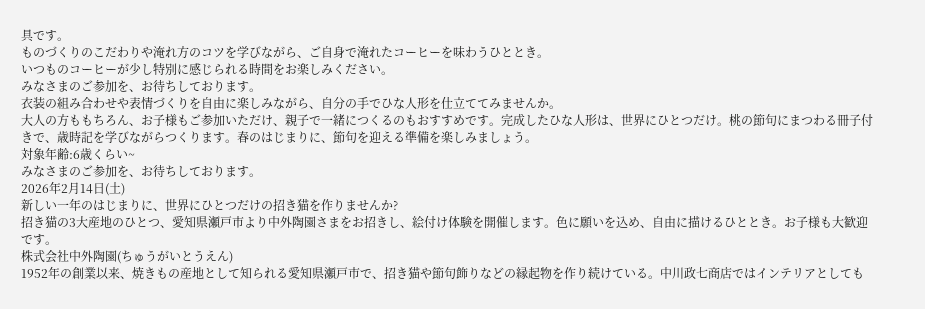具です。
ものづくりのこだわりや淹れ方のコツを学びながら、ご自身で淹れたコーヒーを味わうひととき。
いつものコーヒーが少し特別に感じられる時間をお楽しみください。
みなさまのご参加を、お待ちしております。
衣装の組み合わせや表情づくりを自由に楽しみながら、自分の手でひな人形を仕立ててみませんか。
大人の方ももちろん、お子様もご参加いただけ、親子で一緒につくるのもおすすめです。完成したひな人形は、世界にひとつだけ。桃の節句にまつわる冊子付きで、歳時記を学びながらつくります。春のはじまりに、節句を迎える準備を楽しみましょう。
対象年齢:6歳くらい~
みなさまのご参加を、お待ちしております。
2026年2月14日(土)
新しい一年のはじまりに、世界にひとつだけの招き猫を作りませんか?
招き猫の3大産地のひとつ、愛知県瀬戸市より中外陶園さまをお招きし、絵付け体験を開催します。色に願いを込め、自由に描けるひととき。お子様も大歓迎です。
株式会社中外陶園(ちゅうがいとうえん)
1952年の創業以来、焼きもの産地として知られる愛知県瀬戸市で、招き猫や節句飾りなどの縁起物を作り続けている。中川政七商店ではインテリアとしても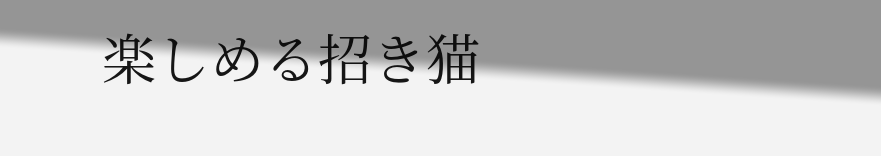楽しめる招き猫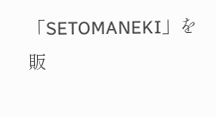「SETOMANEKI」を販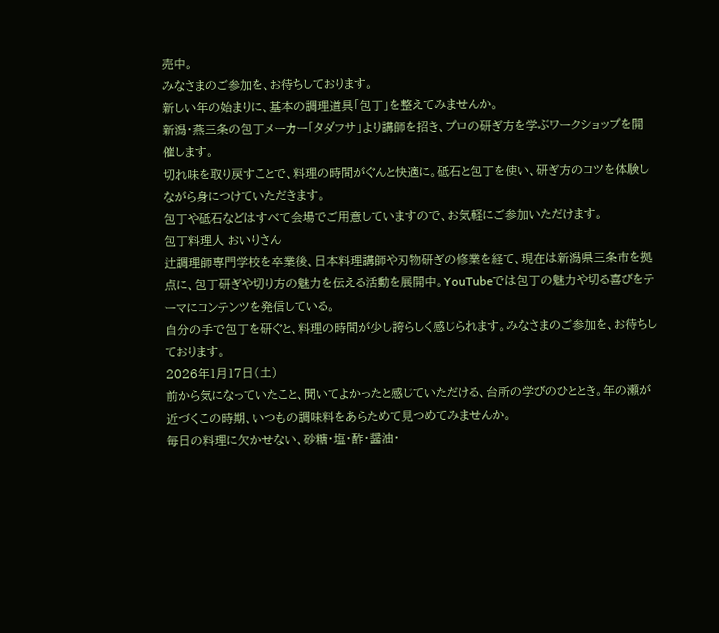売中。
みなさまのご参加を、お待ちしております。
新しい年の始まりに、基本の調理道具「包丁」を整えてみませんか。
新潟・燕三条の包丁メーカー「タダフサ」より講師を招き、プロの研ぎ方を学ぶワークショップを開催します。
切れ味を取り戻すことで、料理の時間がぐんと快適に。砥石と包丁を使い、研ぎ方のコツを体験しながら身につけていただきます。
包丁や砥石などはすべて会場でご用意していますので、お気軽にご参加いただけます。
包丁料理人 おいりさん
辻調理師専門学校を卒業後、日本料理講師や刃物研ぎの修業を経て、現在は新潟県三条市を拠点に、包丁研ぎや切り方の魅力を伝える活動を展開中。YouTubeでは包丁の魅力や切る喜びをテーマにコンテンツを発信している。
自分の手で包丁を研ぐと、料理の時間が少し誇らしく感じられます。みなさまのご参加を、お待ちしております。
2026年1月17日(土)
前から気になっていたこと、聞いてよかったと感じていただける、台所の学びのひととき。年の瀬が近づくこの時期、いつもの調味料をあらためて見つめてみませんか。
毎日の料理に欠かせない、砂糖・塩・酢・醤油・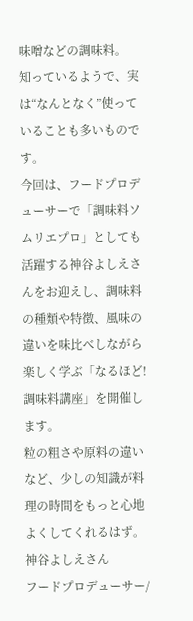味噌などの調味料。
知っているようで、実は“なんとなく”使っていることも多いものです。
今回は、フードプロデューサーで「調味料ソムリエプロ」としても活躍する神谷よしえさんをお迎えし、調味料の種類や特徴、風味の違いを味比べしながら楽しく学ぶ「なるほど!調味料講座」を開催します。
粒の粗さや原料の違いなど、少しの知識が料理の時間をもっと心地よくしてくれるはず。
神谷よしえさん
フードプロデューサー/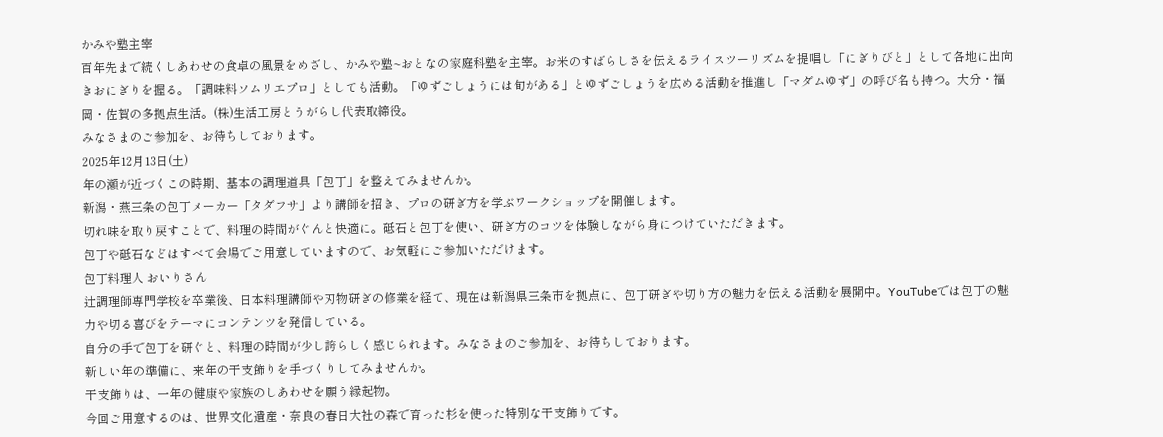かみや塾主宰
百年先まで続くしあわせの食卓の風景をめざし、かみや塾~おとなの家庭科塾を主宰。お米のすばらしさを伝えるライスツーリズムを提唱し「にぎりびと」として各地に出向きおにぎりを握る。「調味料ソムリエプロ」としても活動。「ゆずごしょうには旬がある」とゆずごしょうを広める活動を推進し「マダムゆず」の呼び名も持つ。大分・福岡・佐賀の多拠点生活。(株)生活工房とうがらし代表取締役。
みなさまのご参加を、お待ちしております。
2025年12月13日(土)
年の瀬が近づくこの時期、基本の調理道具「包丁」を整えてみませんか。
新潟・燕三条の包丁メーカー「タダフサ」より講師を招き、プロの研ぎ方を学ぶワークショップを開催します。
切れ味を取り戻すことで、料理の時間がぐんと快適に。砥石と包丁を使い、研ぎ方のコツを体験しながら身につけていただきます。
包丁や砥石などはすべて会場でご用意していますので、お気軽にご参加いただけます。
包丁料理人 おいりさん
辻調理師専門学校を卒業後、日本料理講師や刃物研ぎの修業を経て、現在は新潟県三条市を拠点に、包丁研ぎや切り方の魅力を伝える活動を展開中。YouTubeでは包丁の魅力や切る喜びをテーマにコンテンツを発信している。
自分の手で包丁を研ぐと、料理の時間が少し誇らしく感じられます。みなさまのご参加を、お待ちしております。
新しい年の準備に、来年の干支飾りを手づくりしてみませんか。
干支飾りは、一年の健康や家族のしあわせを願う縁起物。
今回ご用意するのは、世界文化遺産・奈良の春日大社の森で育った杉を使った特別な干支飾りです。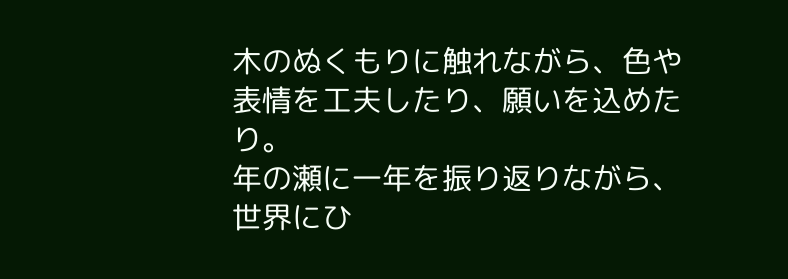木のぬくもりに触れながら、色や表情を工夫したり、願いを込めたり。
年の瀬に一年を振り返りながら、世界にひ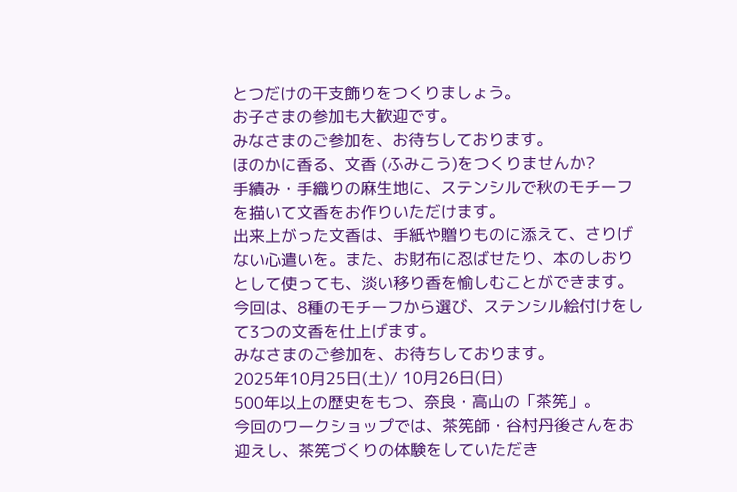とつだけの干支飾りをつくりましょう。
お子さまの参加も大歓迎です。
みなさまのご参加を、お待ちしております。
ほのかに香る、文香 (ふみこう)をつくりませんか?
手績み・手織りの麻生地に、ステンシルで秋のモチーフを描いて文香をお作りいただけます。
出来上がった文香は、手紙や贈りものに添えて、さりげない心遣いを。また、お財布に忍ばせたり、本のしおりとして使っても、淡い移り香を愉しむことができます。
今回は、8種のモチーフから選び、ステンシル絵付けをして3つの文香を仕上げます。
みなさまのご参加を、お待ちしております。
2025年10月25日(土)/ 10月26日(日)
500年以上の歴史をもつ、奈良・高山の「茶筅」。
今回のワークショップでは、茶筅師・谷村丹後さんをお迎えし、茶筅づくりの体験をしていただき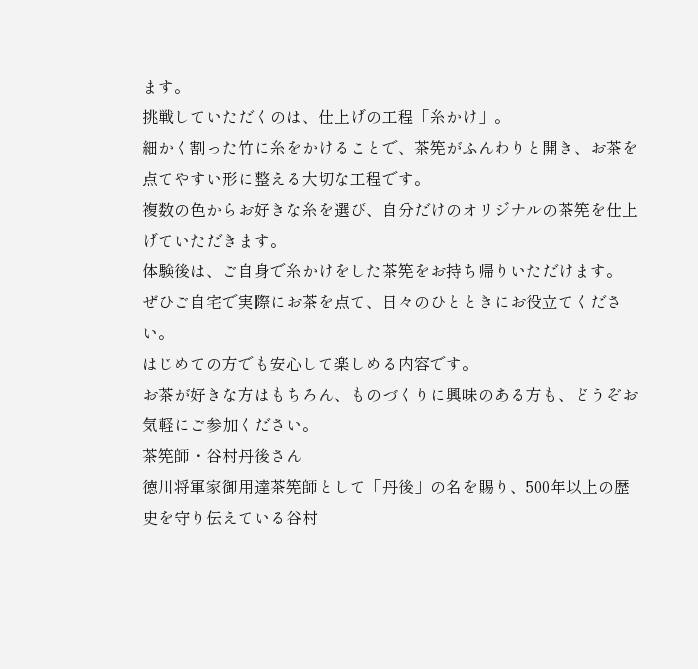ます。
挑戦していただくのは、仕上げの工程「糸かけ」。
細かく割った竹に糸をかけることで、茶筅がふんわりと開き、お茶を点てやすい形に整える大切な工程です。
複数の色からお好きな糸を選び、自分だけのオリジナルの茶筅を仕上げていただきます。
体験後は、ご自身で糸かけをした茶筅をお持ち帰りいただけます。
ぜひご自宅で実際にお茶を点て、日々のひとときにお役立てください。
はじめての方でも安心して楽しめる内容です。
お茶が好きな方はもちろん、ものづくりに興味のある方も、どうぞお気軽にご参加ください。
茶筅師・谷村丹後さん
徳川将軍家御用達茶筅師として「丹後」の名を賜り、500年以上の歴史を守り伝えている谷村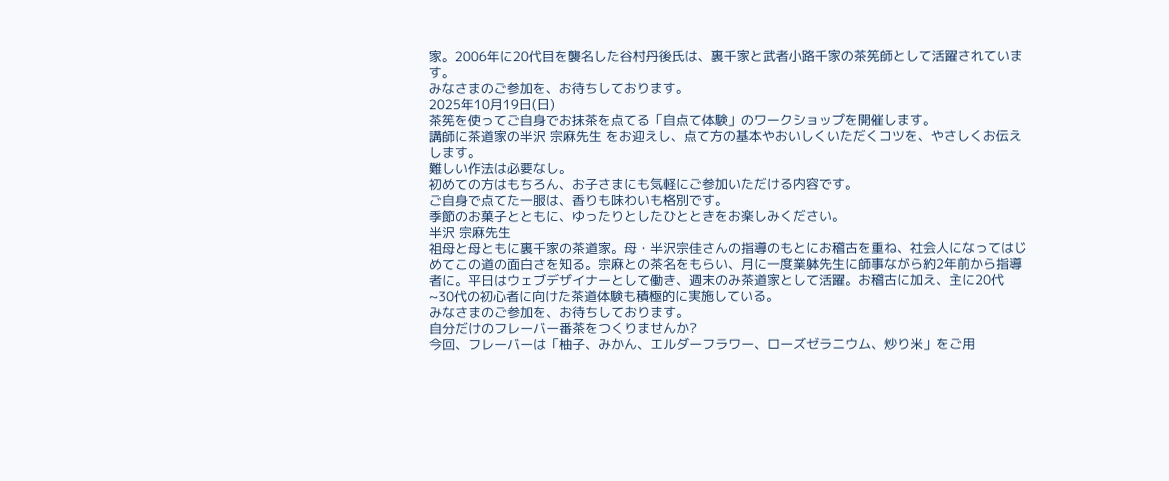家。2006年に20代目を襲名した谷村丹後氏は、裏千家と武者小路千家の茶筅師として活躍されています。
みなさまのご参加を、お待ちしております。
2025年10月19日(日)
茶筅を使ってご自身でお抹茶を点てる「自点て体験」のワークショップを開催します。
講師に茶道家の半沢 宗麻先生 をお迎えし、点て方の基本やおいしくいただくコツを、やさしくお伝えします。
難しい作法は必要なし。
初めての方はもちろん、お子さまにも気軽にご参加いただける内容です。
ご自身で点てた一服は、香りも味わいも格別です。
季節のお菓子とともに、ゆったりとしたひとときをお楽しみください。
半沢 宗麻先生
祖母と母ともに裏千家の茶道家。母・半沢宗佳さんの指導のもとにお稽古を重ね、社会人になってはじめてこの道の面白さを知る。宗麻との茶名をもらい、月に一度業躰先生に師事ながら約2年前から指導者に。平日はウェブデザイナーとして働き、週末のみ茶道家として活躍。お稽古に加え、主に20代~30代の初心者に向けた茶道体験も積極的に実施している。
みなさまのご参加を、お待ちしております。
自分だけのフレーバー番茶をつくりませんか?
今回、フレーバーは「柚子、みかん、エルダーフラワー、ローズゼラニウム、炒り米」をご用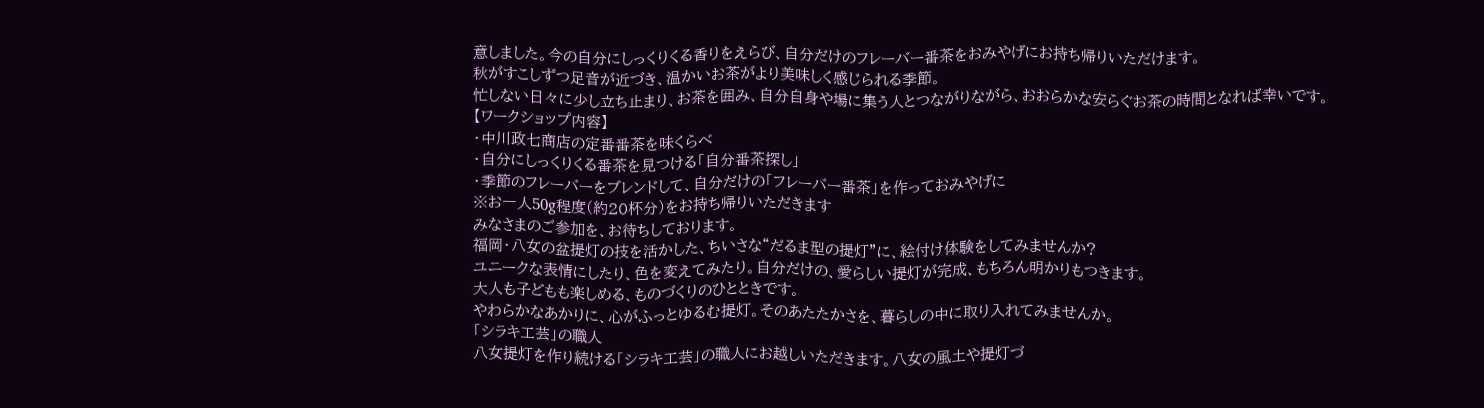意しました。今の自分にしっくりくる香りをえらび、自分だけのフレーバー番茶をおみやげにお持ち帰りいただけます。
秋がすこしずつ足音が近づき、温かいお茶がより美味しく感じられる季節。
忙しない日々に少し立ち止まり、お茶を囲み、自分自身や場に集う人とつながりながら、おおらかな安らぐお茶の時間となれば幸いです。
【ワークショップ内容】
・中川政七商店の定番番茶を味くらべ
・自分にしっくりくる番茶を見つける「自分番茶探し」
・季節のフレーバーをブレンドして、自分だけの「フレーバー番茶」を作っておみやげに
※お一人50g程度(約20杯分)をお持ち帰りいただきます
みなさまのご参加を、お待ちしております。
福岡・八女の盆提灯の技を活かした、ちいさな“だるま型の提灯”に、絵付け体験をしてみませんか?
ユニークな表情にしたり、色を変えてみたり。自分だけの、愛らしい提灯が完成、もちろん明かりもつきます。
大人も子どもも楽しめる、ものづくりのひとときです。
やわらかなあかりに、心がふっとゆるむ提灯。そのあたたかさを、暮らしの中に取り入れてみませんか。
「シラキ工芸」の職人
八女提灯を作り続ける「シラキ工芸」の職人にお越しいただきます。八女の風土や提灯づ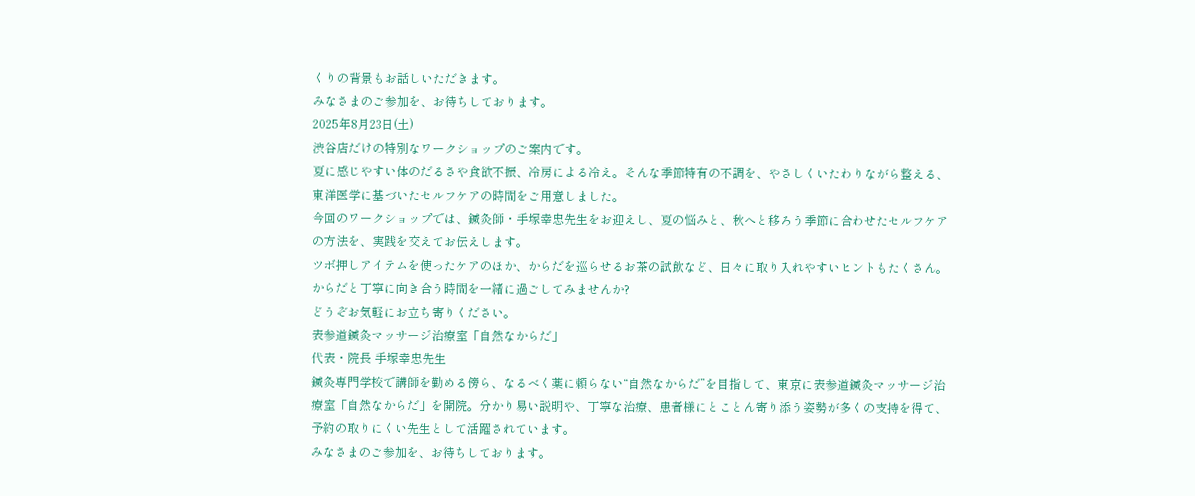くりの背景もお話しいただきます。
みなさまのご参加を、お待ちしております。
2025年8月23日(土)
渋谷店だけの特別なワークショップのご案内です。
夏に感じやすい体のだるさや食欲不振、冷房による冷え。そんな季節特有の不調を、やさしくいたわりながら整える、東洋医学に基づいたセルフケアの時間をご用意しました。
今回のワークショップでは、鍼灸師・手塚幸忠先生をお迎えし、夏の悩みと、秋へと移ろう季節に合わせたセルフケアの方法を、実践を交えてお伝えします。
ツボ押しアイテムを使ったケアのほか、からだを巡らせるお茶の試飲など、日々に取り入れやすいヒントもたくさん。からだと丁寧に向き合う時間を一緒に過ごしてみませんか?
どうぞお気軽にお立ち寄りください。
表参道鍼灸マッサージ治療室「自然なからだ」
代表・院長 手塚幸忠先生
鍼灸専門学校で講師を勤める傍ら、なるべく薬に頼らない“自然なからだ”を目指して、東京に表参道鍼灸マッサージ治療室「自然なからだ」を開院。分かり易い説明や、丁寧な治療、患者様にとことん寄り添う姿勢が多くの支持を得て、予約の取りにくい先生として活躍されています。
みなさまのご参加を、お待ちしております。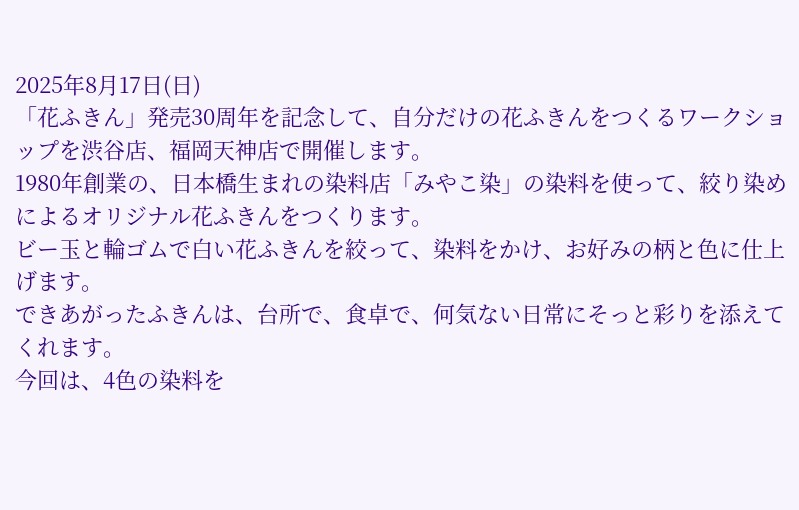2025年8月17日(日)
「花ふきん」発売30周年を記念して、自分だけの花ふきんをつくるワークショップを渋谷店、福岡天神店で開催します。
1980年創業の、日本橋生まれの染料店「みやこ染」の染料を使って、絞り染めによるオリジナル花ふきんをつくります。
ビー玉と輪ゴムで白い花ふきんを絞って、染料をかけ、お好みの柄と色に仕上げます。
できあがったふきんは、台所で、食卓で、何気ない日常にそっと彩りを添えてくれます。
今回は、4色の染料を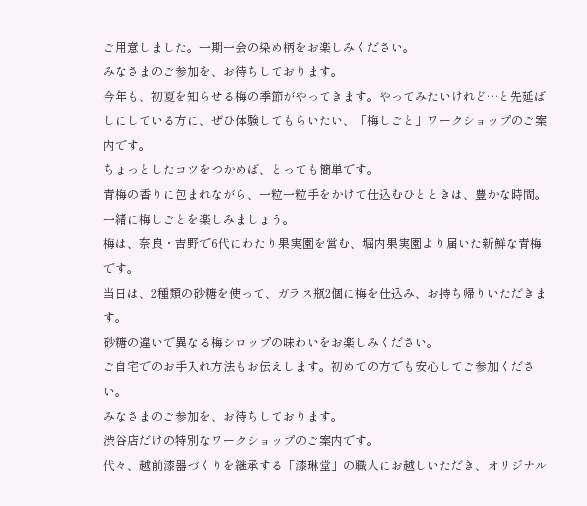ご用意しました。一期一会の染め柄をお楽しみください。
みなさまのご参加を、お待ちしております。
今年も、初夏を知らせる梅の季節がやってきます。やってみたいけれど…と先延ばしにしている方に、ぜひ体験してもらいたい、「梅しごと」ワークショップのご案内です。
ちょっとしたコツをつかめば、とっても簡単です。
青梅の香りに包まれながら、一粒一粒手をかけて仕込むひとときは、豊かな時間。
一緒に梅しごとを楽しみましょう。
梅は、奈良・吉野で6代にわたり果実園を営む、堀内果実園より届いた新鮮な青梅です。
当日は、2種類の砂糖を使って、ガラス瓶2個に梅を仕込み、お持ち帰りいただきます。
砂糖の違いで異なる梅シロップの味わいをお楽しみください。
ご自宅でのお手入れ方法もお伝えします。初めての方でも安心してご参加ください。
みなさまのご参加を、お待ちしております。
渋谷店だけの特別なワークショップのご案内です。
代々、越前漆器づくりを継承する「漆琳堂」の職人にお越しいただき、オリジナル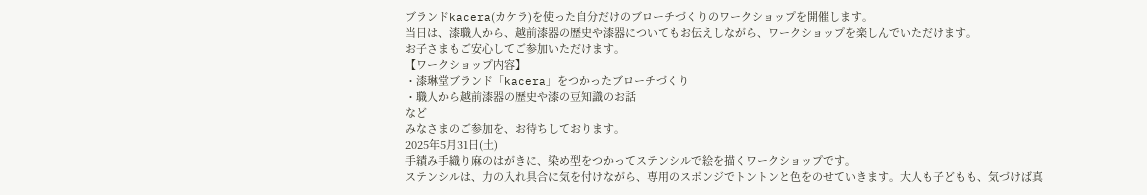ブランドkacera(カケラ)を使った自分だけのブローチづくりのワークショップを開催します。
当日は、漆職人から、越前漆器の歴史や漆器についてもお伝えしながら、ワークショップを楽しんでいただけます。
お子さまもご安心してご参加いただけます。
【ワークショップ内容】
・漆琳堂ブランド「kacera」をつかったブローチづくり
・職人から越前漆器の歴史や漆の豆知識のお話
など
みなさまのご参加を、お待ちしております。
2025年5月31日(土)
手績み手織り麻のはがきに、染め型をつかってステンシルで絵を描くワークショップです。
ステンシルは、力の入れ具合に気を付けながら、専用のスポンジでトントンと色をのせていきます。大人も子どもも、気づけば真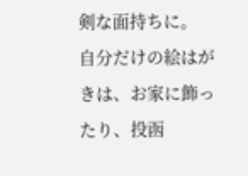剣な面持ちに。
自分だけの絵はがきは、お家に飾ったり、投函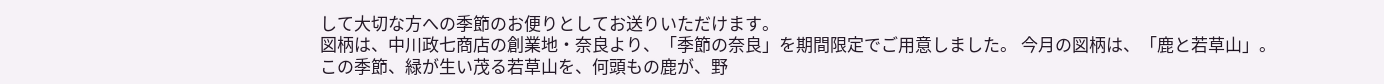して大切な方への季節のお便りとしてお送りいただけます。
図柄は、中川政七商店の創業地・奈良より、「季節の奈良」を期間限定でご用意しました。 今月の図柄は、「鹿と若草山」。
この季節、緑が生い茂る若草山を、何頭もの鹿が、野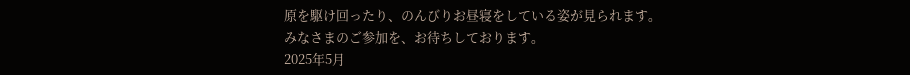原を駆け回ったり、のんびりお昼寝をしている姿が見られます。
みなさまのご参加を、お待ちしております。
2025年5月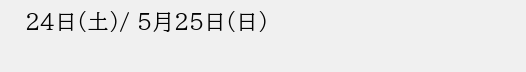24日(土)/ 5月25日(日)